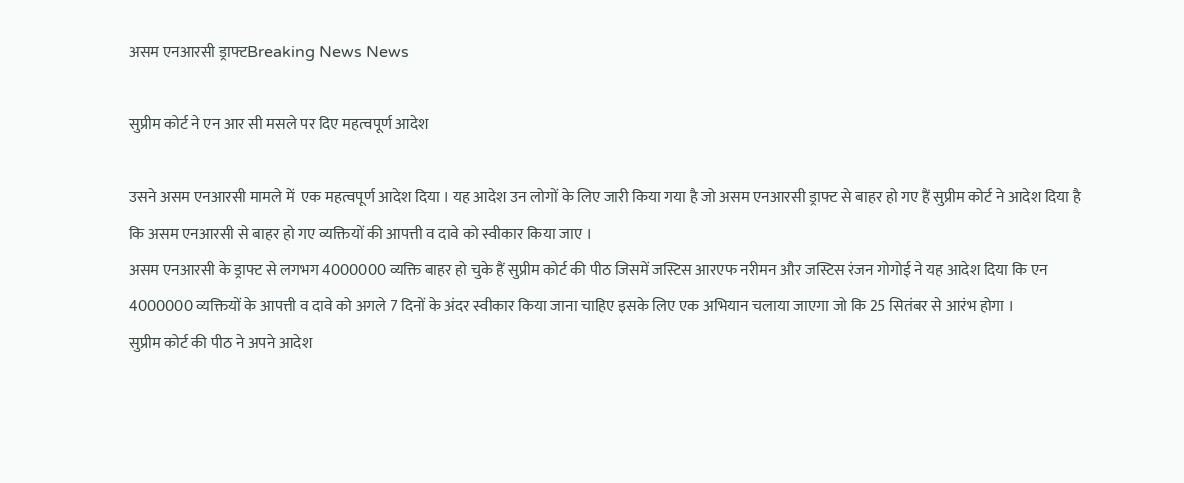असम एनआरसी ड्राफ्टBreaking News News

सुप्रीम कोर्ट ने एन आर सी मसले पर दिए महत्वपूर्ण आदेश

उसने असम एनआरसी मामले में  एक महत्वपूर्ण आदेश दिया । यह आदेश उन लोगों के लिए जारी किया गया है जो असम एनआरसी ड्राफ्ट से बाहर हो गए हैं सुप्रीम कोर्ट ने आदेश दिया है कि असम एनआरसी से बाहर हो गए व्यक्तियों की आपत्ती व दावे को स्वीकार किया जाए ।
असम एनआरसी के ड्राफ्ट से लगभग 4000000 व्यक्ति बाहर हो चुके हैं सुप्रीम कोर्ट की पीठ जिसमें जस्टिस आरएफ नरीमन और जस्टिस रंजन गोगोई ने यह आदेश दिया कि एन 4000000 व्यक्तियों के आपत्ती व दावे को अगले 7 दिनों के अंदर स्वीकार किया जाना चाहिए इसके लिए एक अभियान चलाया जाएगा जो कि 25 सितंबर से आरंभ होगा ।
सुप्रीम कोर्ट की पीठ ने अपने आदेश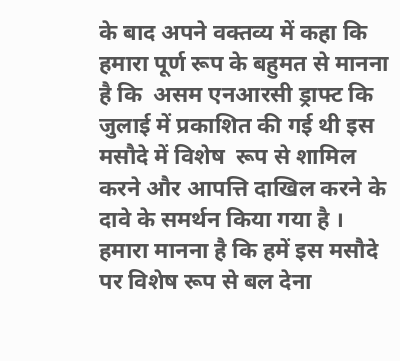के बाद अपने वक्तव्य में कहा कि हमारा पूर्ण रूप के बहुमत से मानना है कि  असम एनआरसी ड्राफ्ट कि जुलाई में प्रकाशित की गई थी इस मसौदे में विशेष  रूप से शामिल करने और आपत्ति दाखिल करने के दावे के समर्थन किया गया है । हमारा मानना है कि हमें इस मसौदे पर विशेष रूप से बल देना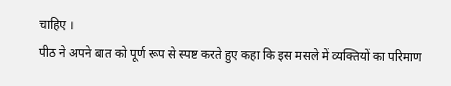चाहिए ।
पीठ ने अपने बात को पूर्ण रूप से स्पष्ट करते हुए कहा कि इस मसले में व्यक्तियों का परिमाण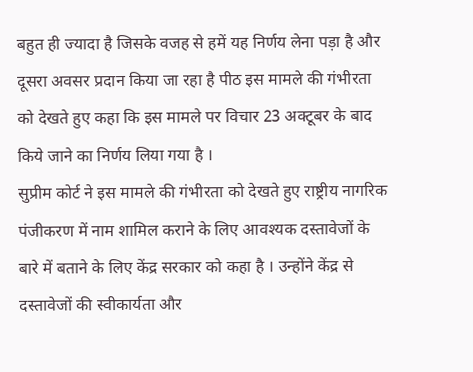बहुत ही ज्यादा है जिसके वजह से हमें यह निर्णय लेना पड़ा है और दूसरा अवसर प्रदान किया जा रहा है पीठ इस मामले की गंभीरता को देखते हुए कहा कि इस मामले पर विचार 23 अक्टूबर के बाद किये जाने का निर्णय लिया गया है ।
सुप्रीम कोर्ट ने इस मामले की गंभीरता को देखते हुए राष्ट्रीय नागरिक पंजीकरण में नाम शामिल कराने के लिए आवश्यक दस्तावेजों के बारे में बताने के लिए केंद्र सरकार को कहा है । उन्होंने केंद्र से दस्तावेजों की स्वीकार्यता और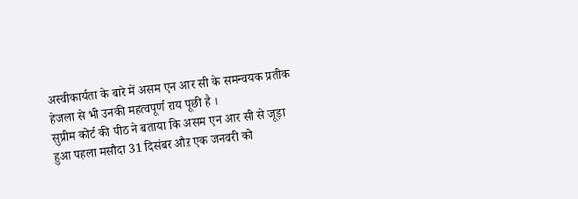अस्वीकार्यता के बारे में असम एन आर सी के समन्वयक प्रतीक हेजला से भी उनकी महत्वपूर्ण राय पूछी है ।
सुप्रीम कोर्ट की पीठ ने बताया कि असम एन आर सी से जूड़ा हुआ पहला मसौदा 31 दिसंबर औऱ एक जनवरी को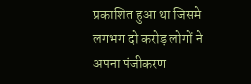प्रकाशित हुआ था जिसमे लगभग दो करोड़ लोगों ने अपना पंजीकरण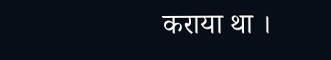कराया था ।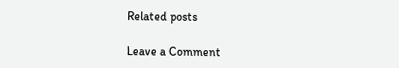Related posts

Leave a Comment